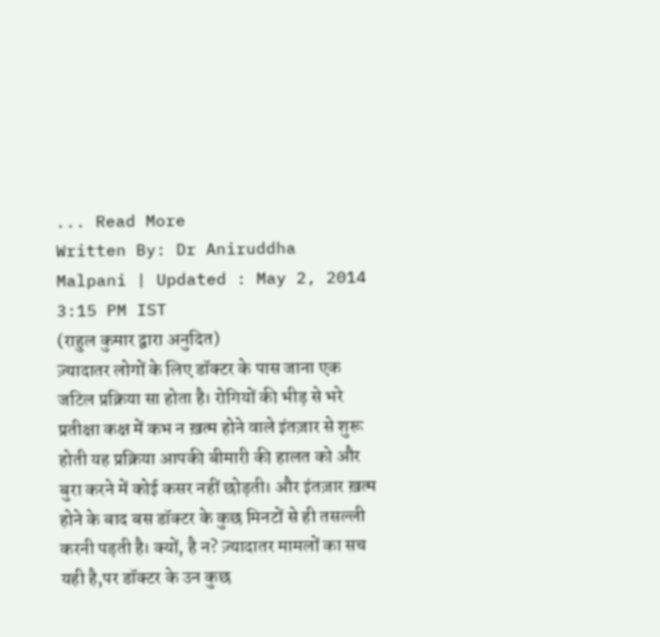... Read More
Written By: Dr Aniruddha Malpani | Updated : May 2, 2014 3:15 PM IST
(राहुल कुमार द्वारा अनुदित)
ज़्यादातर लोगों के लिए डॉक्टर के पास जाना एक जटिल प्रक्रिया सा होता है। रोगियों की भीड़ से भरे प्रतीक्षा कक्ष में कभ न ख़त्म होने वाले इंतज़ार से शुरू होती यह प्रक्रिया आपकी बीमारी की हालत को और बुरा करने में कोई कसर नहीं छोड़ती। और इंतज़ार ख़त्म होने के बाद बस डॉक्टर के कुछ मिनटों से ही तसल्ली करनी पड़ती है। क्यों, है न? ज़्यादातर मामलों का सच यही है,पर डॉक्टर के उन कुछ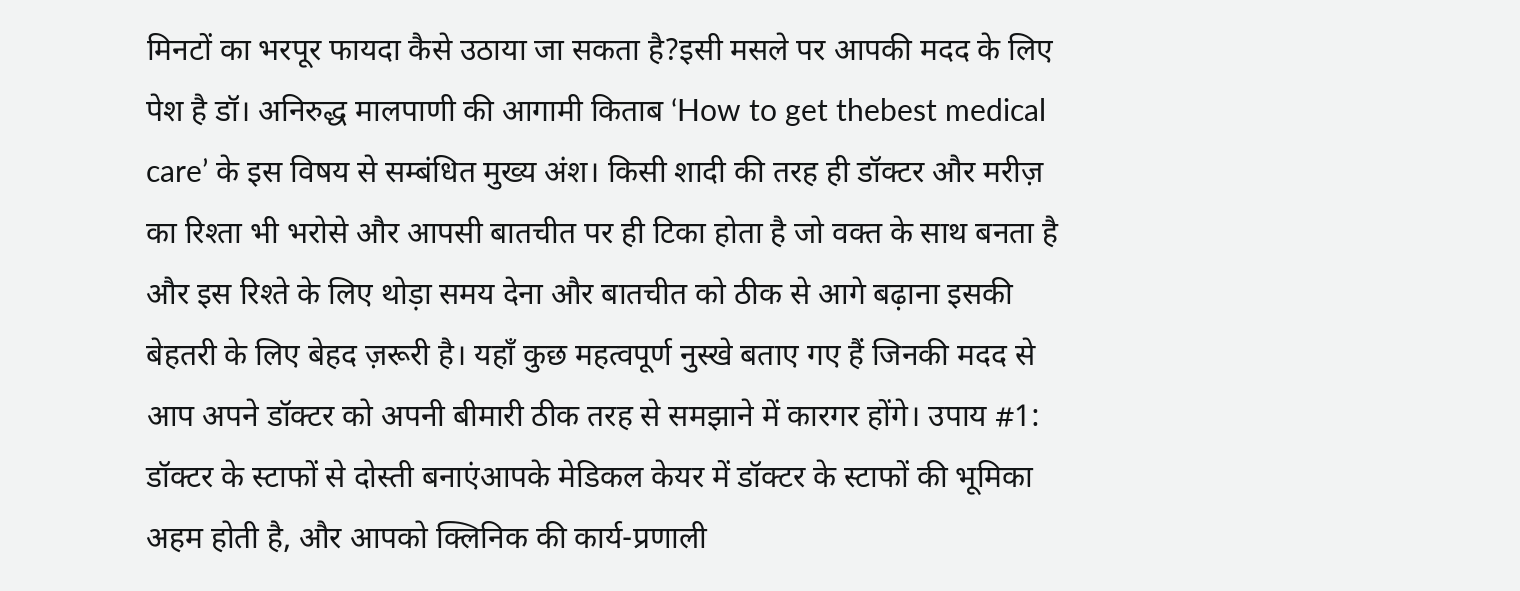मिनटों का भरपूर फायदा कैसे उठाया जा सकता है?इसी मसले पर आपकी मदद के लिए पेश है डॉ। अनिरुद्ध मालपाणी की आगामी किताब ‘How to get thebest medical care’ के इस विषय से सम्बंधित मुख्य अंश। किसी शादी की तरह ही डॉक्टर और मरीज़ का रिश्ता भी भरोसे और आपसी बातचीत पर ही टिका होता है जो वक्त के साथ बनता है और इस रिश्ते के लिए थोड़ा समय देना और बातचीत को ठीक से आगे बढ़ाना इसकी बेहतरी के लिए बेहद ज़रूरी है। यहाँ कुछ महत्वपूर्ण नुस्खे बताए गए हैं जिनकी मदद से आप अपने डॉक्टर को अपनी बीमारी ठीक तरह से समझाने में कारगर होंगे। उपाय #1: डॉक्टर के स्टाफों से दोस्ती बनाएंआपके मेडिकल केयर में डॉक्टर के स्टाफों की भूमिका अहम होती है, और आपको क्लिनिक की कार्य-प्रणाली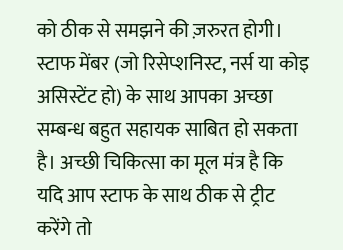को ठीक से समझने की ज़रुरत होगी। स्टाफ मेंबर (जो रिसेप्शनिस्ट, नर्स या कोइ असिस्टेंट हो) के साथ आपका अच्छा सम्बन्ध बहुत सहायक साबित हो सकता है। अच्छी चिकित्सा का मूल मंत्र है कि यदि आप स्टाफ के साथ ठीक से ट्रीट करेंगे तो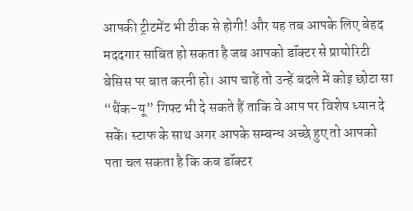आपकी ट्रीटमेंट भी ठीक से होगी! और यह तब आपके लिए बेहद मददगार साबित हो सकता है जब आपको डॉक्टर से प्रायोरिटी बेसिस पर बात करनी हो। आप चाहें तो उन्हें बदले में कोइ छोटा सा “थैंक-यू” गिफ्ट भी दे सकते हैं ताकि वे आप पर विशेष ध्यान दे सकें। स्टाफ के साथ अगर आपके सम्बन्ध अच्छे हुए तो आपको पता चल सकता है कि कब डॉक्टर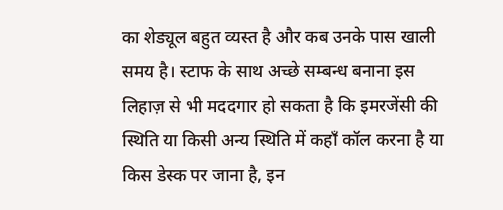का शेड्यूल बहुत व्यस्त है और कब उनके पास खाली समय है। स्टाफ के साथ अच्छे सम्बन्ध बनाना इस लिहाज़ से भी मददगार हो सकता है कि इमरजेंसी की स्थिति या किसी अन्य स्थिति में कहाँ कॉल करना है या किस डेस्क पर जाना है, इन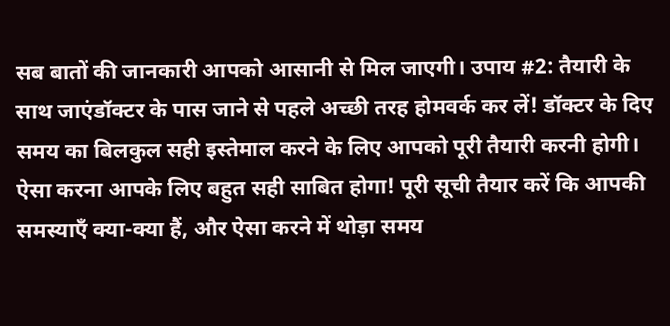सब बातों की जानकारी आपको आसानी से मिल जाएगी। उपाय #2: तैयारी के साथ जाएंडॉक्टर के पास जाने से पहले अच्छी तरह होमवर्क कर लें! डॉक्टर के दिए समय का बिलकुल सही इस्तेमाल करने के लिए आपको पूरी तैयारी करनी होगी। ऐसा करना आपके लिए बहुत सही साबित होगा! पूरी सूची तैयार करें कि आपकी समस्याएँ क्या-क्या हैं, और ऐसा करने में थोड़ा समय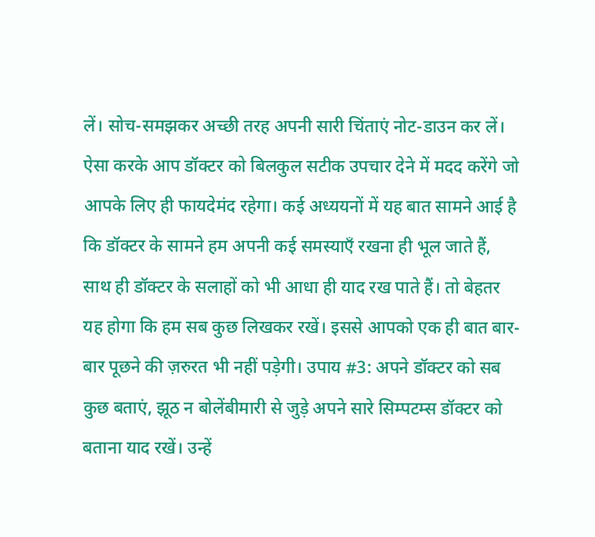लें। सोच-समझकर अच्छी तरह अपनी सारी चिंताएं नोट-डाउन कर लें। ऐसा करके आप डॉक्टर को बिलकुल सटीक उपचार देने में मदद करेंगे जो आपके लिए ही फायदेमंद रहेगा। कई अध्ययनों में यह बात सामने आई है कि डॉक्टर के सामने हम अपनी कई समस्याएँ रखना ही भूल जाते हैं, साथ ही डॉक्टर के सलाहों को भी आधा ही याद रख पाते हैं। तो बेहतर यह होगा कि हम सब कुछ लिखकर रखें। इससे आपको एक ही बात बार-बार पूछने की ज़रुरत भी नहीं पड़ेगी। उपाय #3: अपने डॉक्टर को सब कुछ बताएं, झूठ न बोलेंबीमारी से जुड़े अपने सारे सिम्पटम्स डॉक्टर को बताना याद रखें। उन्हें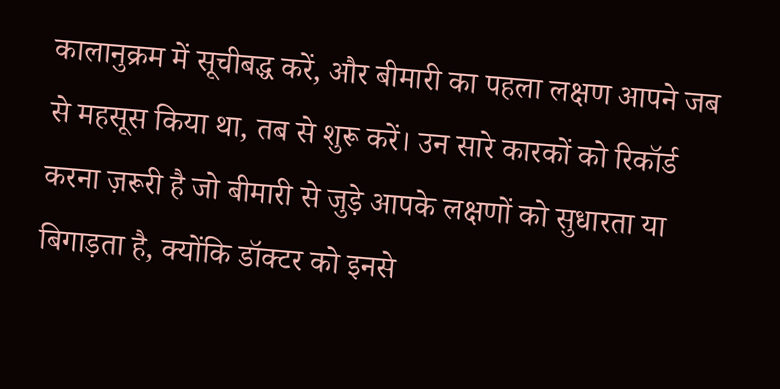कालानुक्रम में सूचीबद्ध करें, और बीमारी का पहला लक्षण आपने जब से महसूस किया था, तब से शुरू करें। उन सारे कारकों को रिकॉर्ड करना ज़रूरी है जो बीमारी से जुड़े आपके लक्षणों को सुधारता या बिगाड़ता है, क्योंकि डॉक्टर को इनसे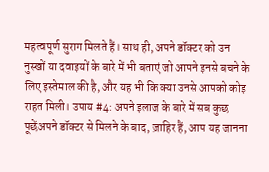महत्वपूर्ण सुराग मिलते हैं। साथ ही, अपने डॉक्टर को उन नुस्खों या दवाइयों के बारे में भी बताएं जो आपने इनसे बचने के लिए इस्तेमाल की है, और यह भी कि क्या उनसे आपको कोइ राहत मिली। उपाय #4: अपने इलाज के बारे में सब कुछ पूछेंअपने डॉक्टर से मिलने के बाद, ज़ाहिर हैं, आप यह जानना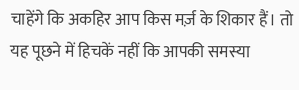चाहेंगे कि अकहिर आप किस मर्ज़ के शिकार हैं। तो यह पूछने में हिचकें नहीं कि आपकी समस्या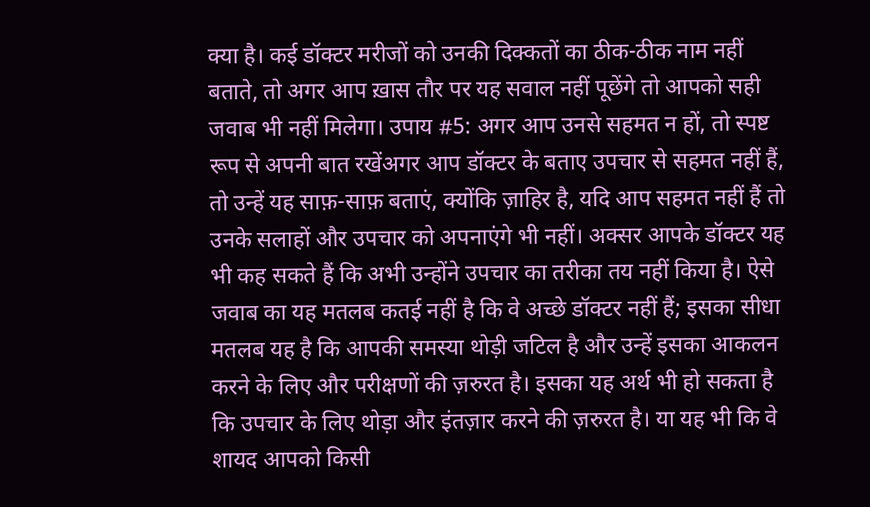क्या है। कई डॉक्टर मरीजों को उनकी दिक्कतों का ठीक-ठीक नाम नहीं बताते, तो अगर आप ख़ास तौर पर यह सवाल नहीं पूछेंगे तो आपको सही जवाब भी नहीं मिलेगा। उपाय #5: अगर आप उनसे सहमत न हों, तो स्पष्ट रूप से अपनी बात रखेंअगर आप डॉक्टर के बताए उपचार से सहमत नहीं हैं, तो उन्हें यह साफ़-साफ़ बताएं, क्योंकि ज़ाहिर है, यदि आप सहमत नहीं हैं तो उनके सलाहों और उपचार को अपनाएंगे भी नहीं। अक्सर आपके डॉक्टर यह भी कह सकते हैं कि अभी उन्होंने उपचार का तरीका तय नहीं किया है। ऐसे जवाब का यह मतलब कतई नहीं है कि वे अच्छे डॉक्टर नहीं हैं; इसका सीधा मतलब यह है कि आपकी समस्या थोड़ी जटिल है और उन्हें इसका आकलन करने के लिए और परीक्षणों की ज़रुरत है। इसका यह अर्थ भी हो सकता है कि उपचार के लिए थोड़ा और इंतज़ार करने की ज़रुरत है। या यह भी कि वे शायद आपको किसी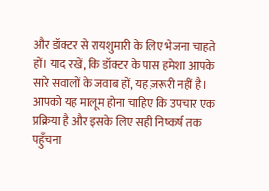और डॉक्टर से रायशुमारी के लिए भेजना चाहते हों। याद रखें, कि डॉक्टर के पास हमेशा आपके सारे सवालों के जवाब हों, यह ज़रूरी नहीं है। आपको यह मालूम होना चाहिए कि उपचार एक प्रक्रिया है और इसके लिए सही निष्कर्ष तक पहुँचना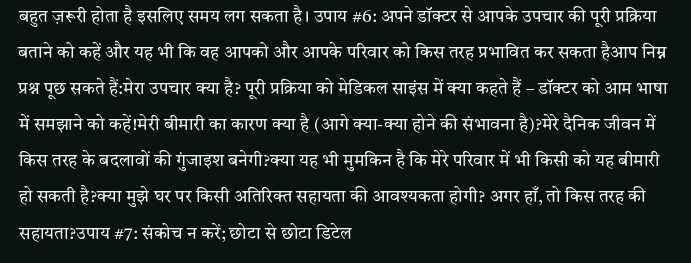बहुत ज़रूरी होता है इसलिए समय लग सकता है। उपाय #6: अपने डॉक्टर से आपके उपचार की पूरी प्रक्रिया बताने को कहें और यह भी कि वह आपको और आपके परिवार को किस तरह प्रभावित कर सकता हैआप निम्न प्रश्न पूछ सकते हैं:मेरा उपचार क्या है? पूरी प्रक्रिया को मेडिकल साइंस में क्या कहते हैं – डॉक्टर को आम भाषा में समझाने को कहें!मेरी बीमारी का कारण क्या है (आगे क्या-क्या होने की संभावना है)?मेरे दैनिक जीवन में किस तरह के बदलावों की गुंजाइश बनेगी?क्या यह भी मुमकिन है कि मेरे परिवार में भी किसी को यह बीमारी हो सकती है?क्या मुझे घर पर किसी अतिरिक्त सहायता की आवश्यकता होगी? अगर हाँ, तो किस तरह की सहायता?उपाय #7: संकोच न करें; छोटा से छोटा डिटेल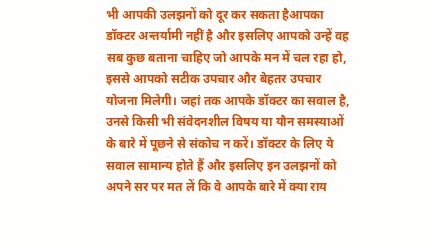भी आपकी उलझनों को दूर कर सकता हैआपका डॉक्टर अन्तर्यामी नहीं है और इसलिए आपको उन्हें वह सब कुछ बताना चाहिए जो आपके मन में चल रहा हो, इससे आपको सटीक उपचार और बेहतर उपचार योजना मिलेगी। जहां तक आपके डॉक्टर का सवाल है, उनसे किसी भी संवेदनशील विषय या यौन समस्याओं के बारे में पूछने से संकोच न करें। डॉक्टर के लिए ये सवाल सामान्य होते हैं और इसलिए इन उलझनों को अपने सर पर मत लें कि वे आपके बारे में क्या राय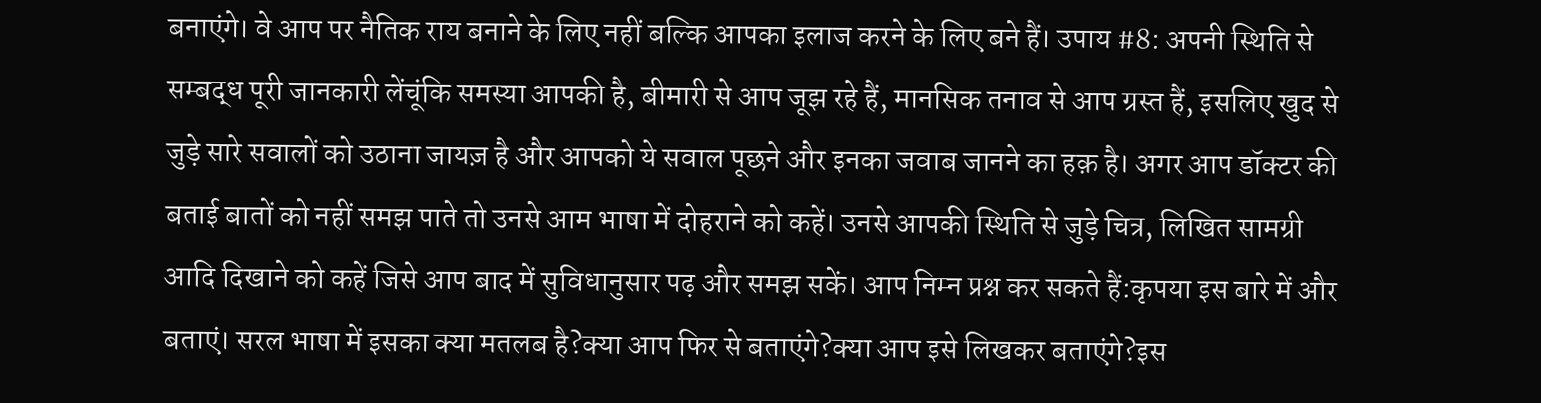बनाएंगे। वे आप पर नैतिक राय बनाने के लिए नहीं बल्कि आपका इलाज करने के लिए बने हैं। उपाय #8: अपनी स्थिति से सम्बद्ध पूरी जानकारी लेंचूंकि समस्या आपकी है, बीमारी से आप जूझ रहे हैं, मानसिक तनाव से आप ग्रस्त हैं, इसलिए खुद से जुड़े सारे सवालों को उठाना जायज़ है और आपको ये सवाल पूछने और इनका जवाब जानने का हक़ है। अगर आप डॉक्टर की बताई बातों को नहीं समझ पाते तो उनसे आम भाषा में दोहराने को कहें। उनसे आपकी स्थिति से जुड़े चित्र, लिखित सामग्री आदि दिखाने को कहें जिसे आप बाद में सुविधानुसार पढ़ और समझ सकें। आप निम्न प्रश्न कर सकते हैं:कृपया इस बारे में और बताएं। सरल भाषा में इसका क्या मतलब है?क्या आप फिर से बताएंगे?क्या आप इसे लिखकर बताएंगे?इस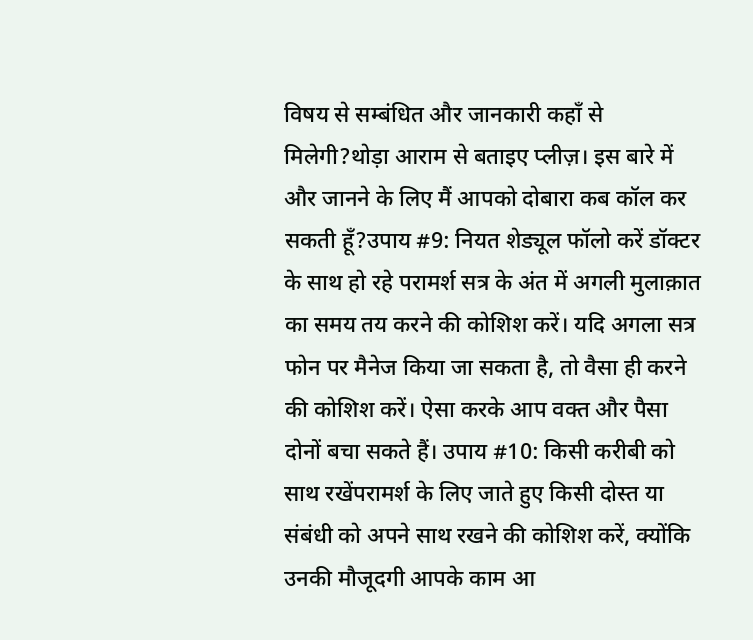विषय से सम्बंधित और जानकारी कहाँ से मिलेगी?थोड़ा आराम से बताइए प्लीज़। इस बारे में और जानने के लिए मैं आपको दोबारा कब कॉल कर सकती हूँ?उपाय #9: नियत शेड्यूल फॉलो करें डॉक्टर के साथ हो रहे परामर्श सत्र के अंत में अगली मुलाक़ात का समय तय करने की कोशिश करें। यदि अगला सत्र फोन पर मैनेज किया जा सकता है, तो वैसा ही करने की कोशिश करें। ऐसा करके आप वक्त और पैसा दोनों बचा सकते हैं। उपाय #10: किसी करीबी को साथ रखेंपरामर्श के लिए जाते हुए किसी दोस्त या संबंधी को अपने साथ रखने की कोशिश करें, क्योंकि उनकी मौजूदगी आपके काम आ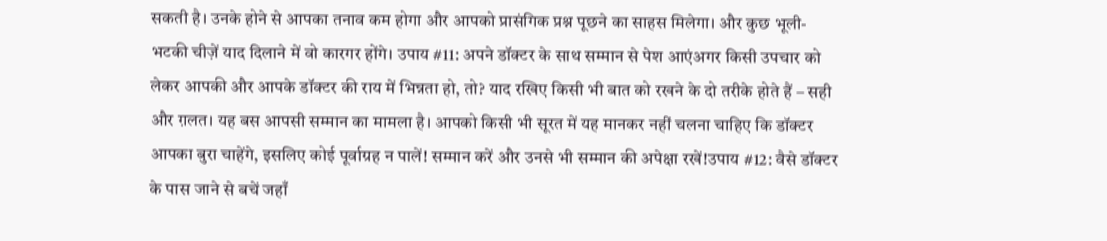सकती है। उनके होने से आपका तनाव कम होगा और आपको प्रासंगिक प्रश्न पूछने का साहस मिलेगा। और कुछ भूली-भटकी चीज़ें याद दिलाने में वो कारगर होंगे। उपाय #11: अपने डॉक्टर के साथ सम्मान से पेश आएंअगर किसी उपचार को लेकर आपकी और आपके डॉक्टर की राय में भिन्नता हो, तो? याद रखिए किसी भी बात को रखने के दो तरीके होते हैं – सही और ग़लत। यह बस आपसी सम्मान का मामला है। आपको किसी भी सूरत में यह मानकर नहीं चलना चाहिए कि डॉक्टर आपका बुरा चाहेंगे, इसलिए कोई पूर्वाग्रह न पालें! सम्मान करें और उनसे भी सम्मान की अपेक्षा रखें!उपाय #12: वैसे डॉक्टर के पास जाने से बचें जहाँ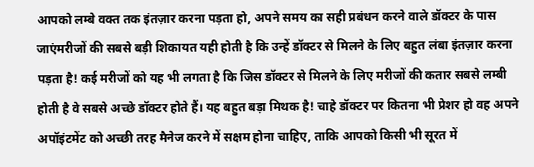आपको लम्बे वक्त तक इंतज़ार करना पड़ता हो, अपने समय का सही प्रबंधन करने वाले डॉक्टर के पास जाएंमरीजों की सबसे बड़ी शिकायत यही होती है कि उन्हें डॉक्टर से मिलने के लिए बहुत लंबा इंतज़ार करना पड़ता है! कई मरीजों को यह भी लगता है कि जिस डॉक्टर से मिलने के लिए मरीजों की कतार सबसे लम्बी होती है वे सबसे अच्छे डॉक्टर होते हैं। यह बहुत बड़ा मिथक है! चाहे डॉक्टर पर कितना भी प्रेशर हो वह अपने अपॉइंटमेंट को अच्छी तरह मैनेज करने में सक्षम होना चाहिए, ताकि आपको किसी भी सूरत में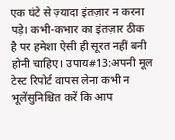एक घंटे से ज़्यादा इंतज़ार न करना पड़े। कभी-कभार का इंतज़ार ठीक है पर हमेशा ऐसी ही सूरत नहीं बनी होनी चाहिए। उपाय#13:अपनी मूल टेस्ट रिपोर्ट वापस लेना कभी न भूलेंसुनिश्चित करें कि आप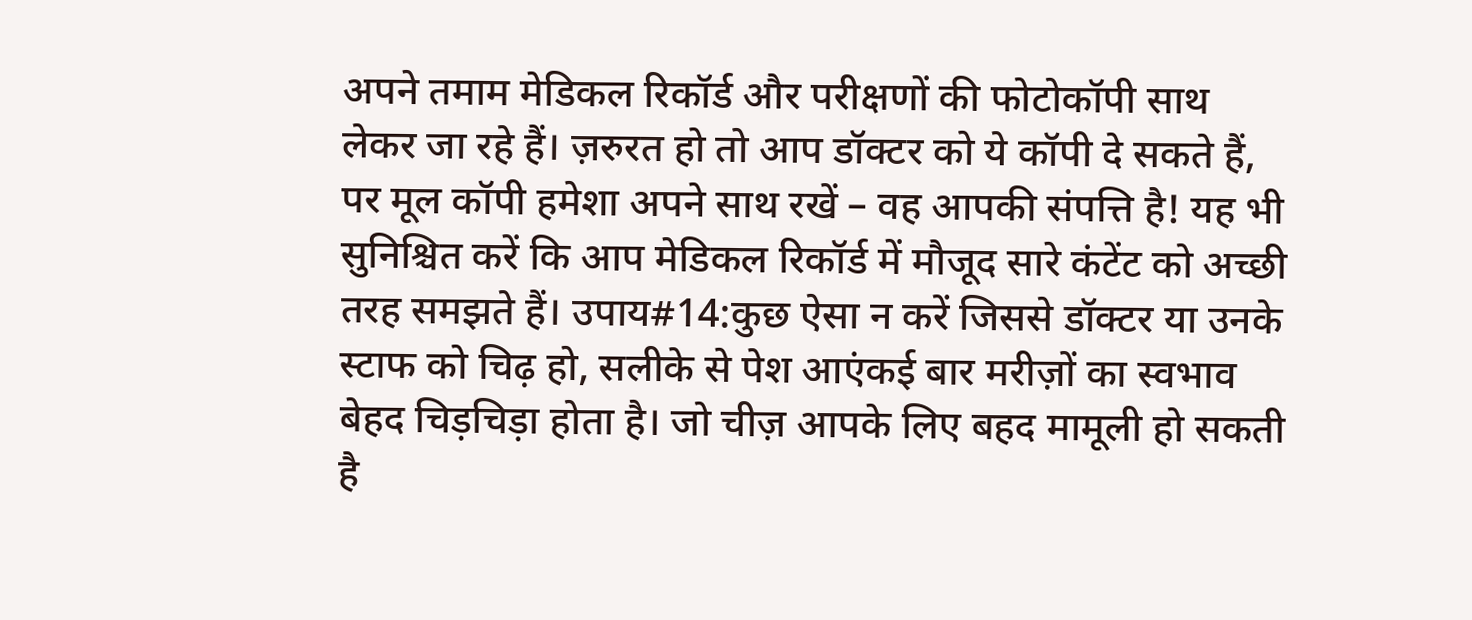अपने तमाम मेडिकल रिकॉर्ड और परीक्षणों की फोटोकॉपी साथ लेकर जा रहे हैं। ज़रुरत हो तो आप डॉक्टर को ये कॉपी दे सकते हैं, पर मूल कॉपी हमेशा अपने साथ रखें – वह आपकी संपत्ति है! यह भी सुनिश्चित करें कि आप मेडिकल रिकॉर्ड में मौजूद सारे कंटेंट को अच्छी तरह समझते हैं। उपाय#14:कुछ ऐसा न करें जिससे डॉक्टर या उनके स्टाफ को चिढ़ हो, सलीके से पेश आएंकई बार मरीज़ों का स्वभाव बेहद चिड़चिड़ा होता है। जो चीज़ आपके लिए बहद मामूली हो सकती है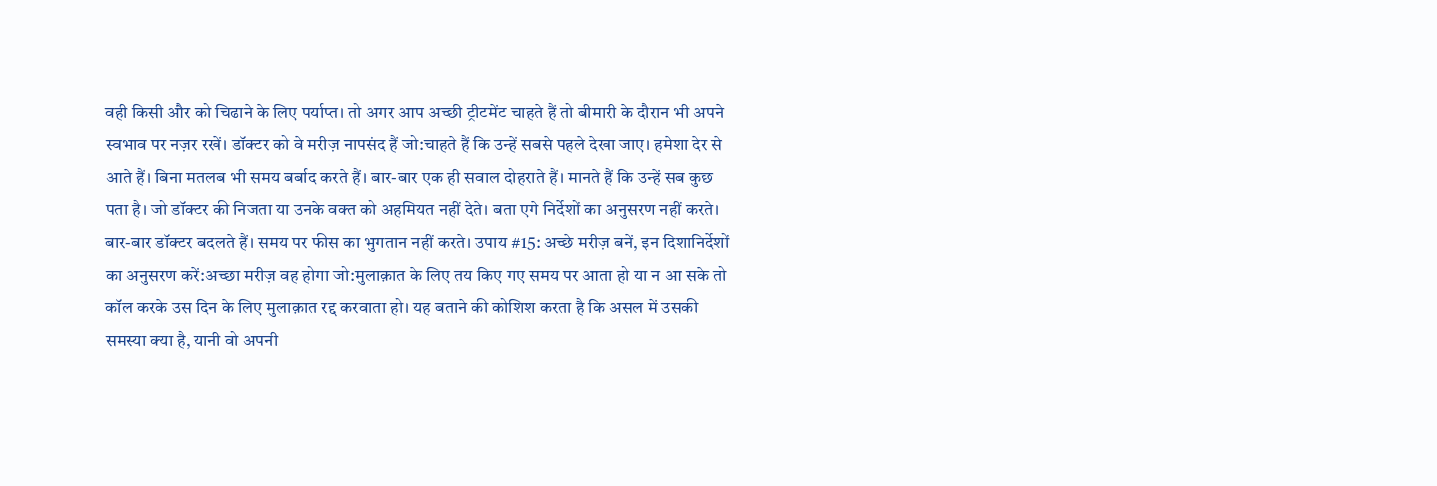वही किसी और को चिढाने के लिए पर्याप्त। तो अगर आप अच्छी ट्रीटमेंट चाहते हैं तो बीमारी के दौरान भी अपने स्वभाव पर नज़र रखें। डॉक्टर को वे मरीज़ नापसंद हैं जो:चाहते हैं कि उन्हें सबसे पहले देखा जाए। हमेशा देर से आते हैं। बिना मतलब भी समय बर्बाद करते हैं। बार-बार एक ही सवाल दोहराते हैं। मानते हैं कि उन्हें सब कुछ पता है। जो डॉक्टर की निजता या उनके वक्त को अहमियत नहीं देते। बता एगे निर्देशों का अनुसरण नहीं करते। बार-बार डॉक्टर बदलते हैं। समय पर फीस का भुगतान नहीं करते। उपाय #15: अच्छे मरीज़ बनें, इन दिशानिर्देशों का अनुसरण करें:अच्छा मरीज़ वह होगा जो:मुलाक़ात के लिए तय किए गए समय पर आता हो या न आ सके तो कॉल करके उस दिन के लिए मुलाक़ात रद्द करवाता हो। यह बताने की कोशिश करता है कि असल में उसकी समस्या क्या है, यानी वो अपनी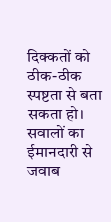दिक्कतों को ठीक-ठीक स्पष्टता से बता सकता हो। सवालों का ईमानदारी से जवाब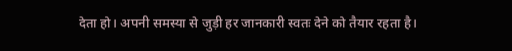देता हो। अपनी समस्या से जुड़ी हर जानकारी स्वतः देने को तैयार रहता है।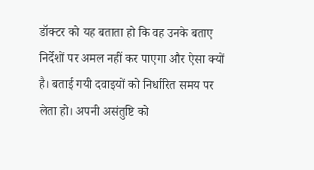डॉक्टर को यह बताता हो कि वह उनके बताए निर्देशों पर अमल नहीं कर पाएगा और ऐसा क्यों है। बताई गयी दवाइयों को निर्धारित समय पर लेता हो। अपनी असंतुष्टि को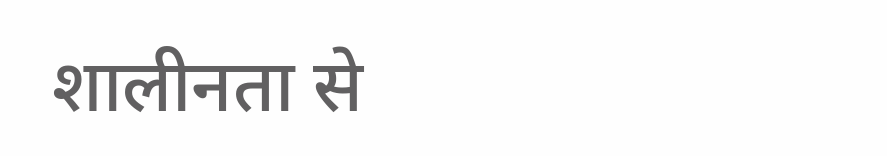शालीनता से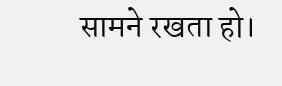सामने रखता हो।